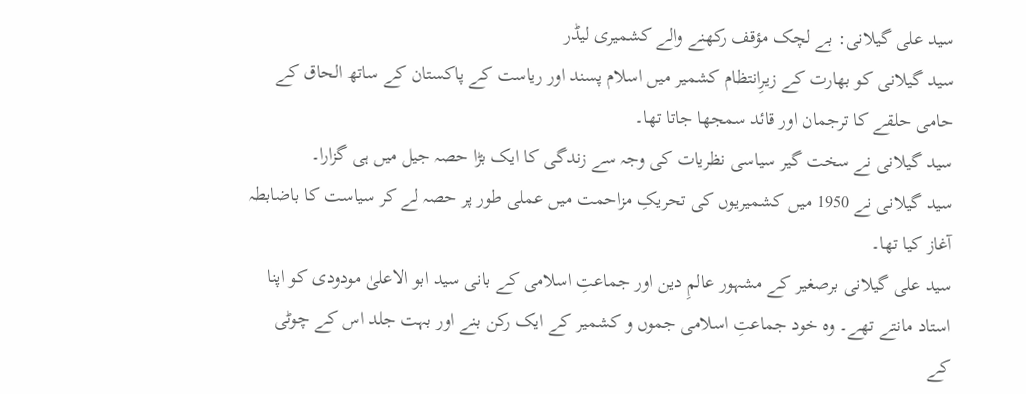سید علی گیلانی: بے لچک مؤقف رکھنے والے کشمیری لیڈر
سید گیلانی کو بھارت کے زیرِانتظام کشمیر میں اسلام پسند اور ریاست کے پاکستان کے ساتھ الحاق کے حامی حلقے کا ترجمان اور قائد سمجھا جاتا تھا۔
سید گیلانی نے سخت گیر سیاسی نظریات کی وجہ سے زندگی کا ایک بڑا حصہ جیل میں ہی گزارا۔
سید گیلانی نے 1950 میں کشمیریوں کی تحریکِ مزاحمت میں عملی طور پر حصہ لے کر سیاست کا باضابطہ آغاز کیا تھا۔
سید علی گیلانی برصغیر کے مشہور عالمِ دین اور جماعتِ اسلامی کے بانی سید ابو الاعلیٰ مودودی کو اپنا استاد مانتے تھے۔ وہ خود جماعتِ اسلامی جموں و کشمیر کے ایک رکن بنے اور بہت جلد اس کے چوٹی کے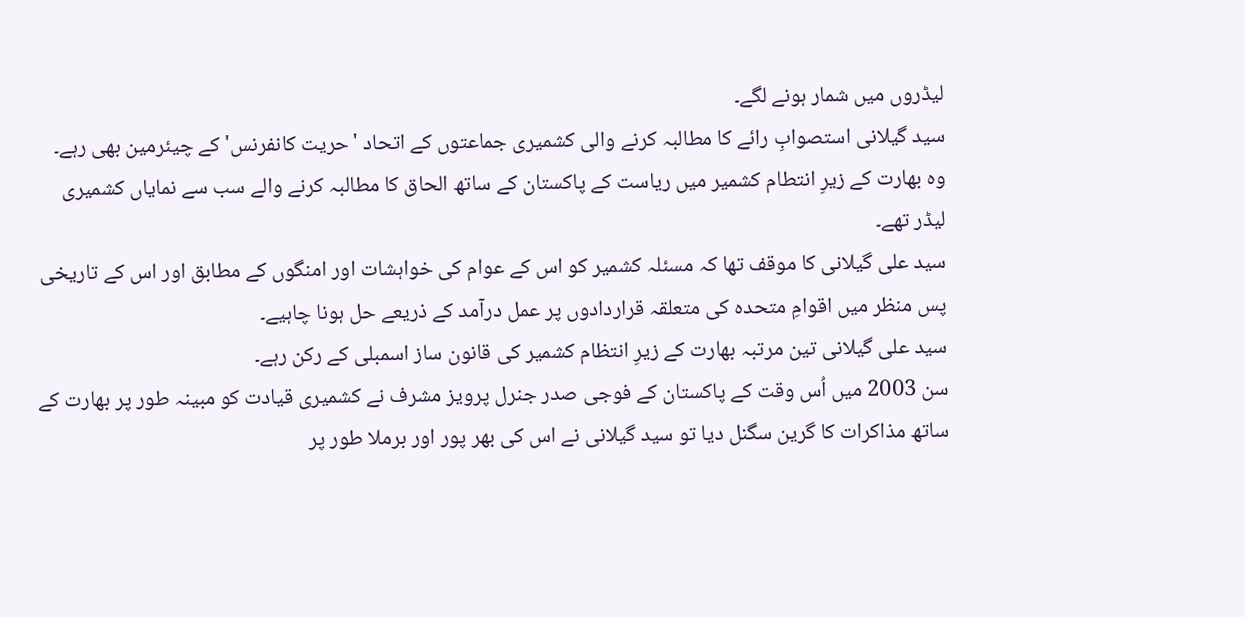لیڈروں میں شمار ہونے لگے۔
سید گیلانی استصوابِ رائے کا مطالبہ کرنے والی کشمیری جماعتوں کے اتحاد 'حریت کانفرنس' کے چیئرمین بھی رہے۔
وہ بھارت کے زیرِ انتطام کشمیر میں ریاست کے پاکستان کے ساتھ الحاق کا مطالبہ کرنے والے سب سے نمایاں کشمیری لیڈر تھے۔
سید علی گیلانی کا موقف تھا کہ مسئلہ کشمیر کو اس کے عوام کی خواہشات اور امنگوں کے مطابق اور اس کے تاریخی پس منظر میں اقوامِ متحدہ کی متعلقہ قراردادوں پر عمل درآمد کے ذریعے حل ہونا چاہیے۔
سید علی گیلانی تین مرتبہ بھارت کے زیرِ انتظام کشمیر کی قانون ساز اسمبلی کے رکن رہے۔
سن 2003 میں اُس وقت کے پاکستان کے فوجی صدر جنرل پرویز مشرف نے کشمیری قیادت کو مبینہ طور پر بھارت کے ساتھ مذاکرات کا گرین سگنل دیا تو سید گیلانی نے اس کی بھر پور اور برملا طور پر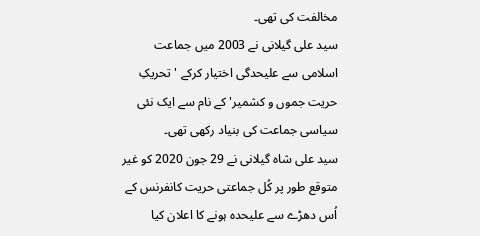مخالفت کی تھی۔
سید علی گیلانی نے 2003 میں جماعت اسلامی سے علیحدگی اختیار کرکے 'تحریکِ حریت جموں و کشمیر' کے نام سے ایک نئی سیاسی جماعت کی بنیاد رکھی تھی۔
سید علی شاہ گیلانی نے 29 جون 2020 کو غیر متوقع طور پر کُل جماعتی حریت کانفرنس کے اُس دھڑے سے علیحدہ ہونے کا اعلان کیا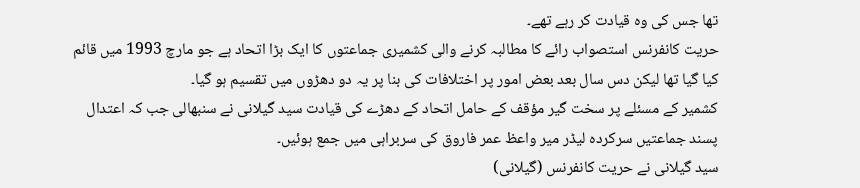تھا جس کی وہ قیادت کر رہے تھے۔
حریت کانفرنس استصواب رائے کا مطالبہ کرنے والی کشمیری جماعتوں کا ایک بڑا اتحاد ہے جو مارچ 1993 میں قائم کیا گیا تھا لیکن دس سال بعد بعض امور پر اختلافات کی بنا پر یہ دو دھڑوں میں تقسیم ہو گیا۔
کشمیر کے مسئلے پر سخت گیر مؤقف کے حامل اتحاد کے دھڑے کی قیادت سید گیلانی نے سنبھالی جب کہ اعتدال پسند جماعتیں سرکردہ لیڈر میر واعظ عمر فاروق کی سربراہی میں جمع ہوئیں۔
سید گیلانی نے حریت کانفرنس (گیلانی)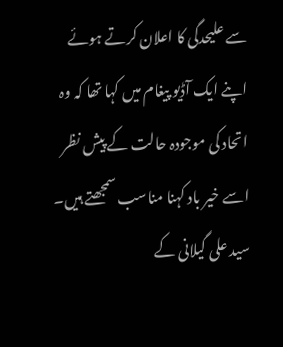سے علیحدگی کا اعلان کرتے ہوئے اپنے ایک آڈیو پیغام میں کہا تھا کہ وہ اتحاد کی موجودہ حالت کے پیش نظر اسے خیر باد کہنا مناسب سمجھتے ہیں۔
سید علی گیلانی کے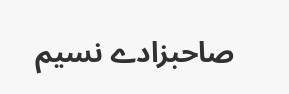صاحبزادے نسیم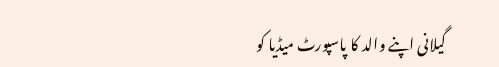گیلانی اپنے والد کا پاسپورٹ میڈیا کو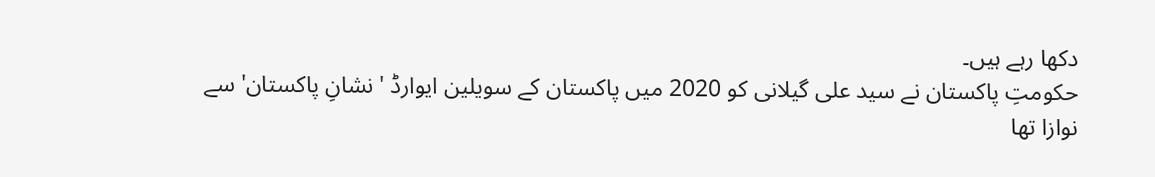دکھا رہے ہیں۔
حکومتِ پاکستان نے سید علی گیلانی کو 2020 میں پاکستان کے سویلین ایوارڈ ' نشانِ پاکستان' سے نوازا تھا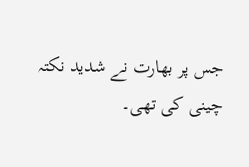جس پر بھارت نے شدید نکتہ چینی کی تھی۔